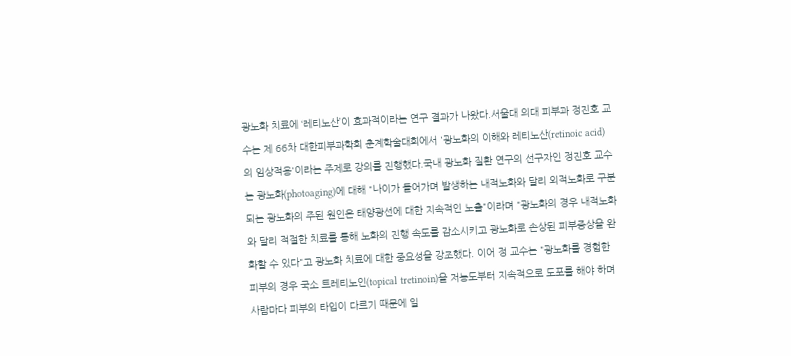광노화 치료에 ‘레티노산’이 효과적이라는 연구 결과가 나왔다.서울대 의대 피부과 정진호 교수는 제 66차 대한피부과학회 춘계학술대회에서 '광노화의 이해와 레티노산(retinoic acid)의 임상적용'이라는 주제로 강의를 진행했다.국내 광노화 질환 연구의 선구자인 정진호 교수는 광노화(photoaging)에 대해 "나이가 들어가며 발생하는 내적노화와 달리 외적노화로 구분되는 광노화의 주된 원인은 태양광선에 대한 지속적인 노출"이라며 "광노화의 경우 내적노화와 달리 적절한 치료를 통해 노화의 진행 속도를 감소시키고 광노화로 손상된 피부증상을 완화할 수 있다"고 광노화 치료에 대한 중요성을 강조했다. 이어 정 교수는 "광노화를 경험한 피부의 경우 국소 트레티노인(topical tretinoin)을 저농도부터 지속적으로 도포를 해야 하며 사람마다 피부의 타입이 다르기 때문에 일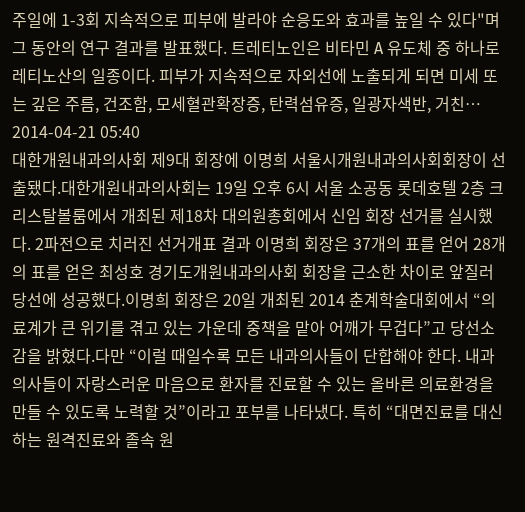주일에 1-3회 지속적으로 피부에 발라야 순응도와 효과를 높일 수 있다"며 그 동안의 연구 결과를 발표했다. 트레티노인은 비타민 A 유도체 중 하나로 레티노산의 일종이다. 피부가 지속적으로 자외선에 노출되게 되면 미세 또는 깊은 주름, 건조함, 모세혈관확장증, 탄력섬유증, 일광자색반, 거친…
2014-04-21 05:40
대한개원내과의사회 제9대 회장에 이명희 서울시개원내과의사회회장이 선출됐다.대한개원내과의사회는 19일 오후 6시 서울 소공동 롯데호텔 2층 크리스탈볼룸에서 개최된 제18차 대의원총회에서 신임 회장 선거를 실시했다. 2파전으로 치러진 선거개표 결과 이명희 회장은 37개의 표를 얻어 28개의 표를 얻은 최성호 경기도개원내과의사회 회장을 근소한 차이로 앞질러 당선에 성공했다.이명희 회장은 20일 개최된 2014 춘계학술대회에서 “의료계가 큰 위기를 겪고 있는 가운데 중책을 맡아 어깨가 무겁다”고 당선소감을 밝혔다.다만 “이럴 때일수록 모든 내과의사들이 단합해야 한다. 내과의사들이 자랑스러운 마음으로 환자를 진료할 수 있는 올바른 의료환경을 만들 수 있도록 노력할 것”이라고 포부를 나타냈다. 특히 “대면진료를 대신하는 원격진료와 졸속 원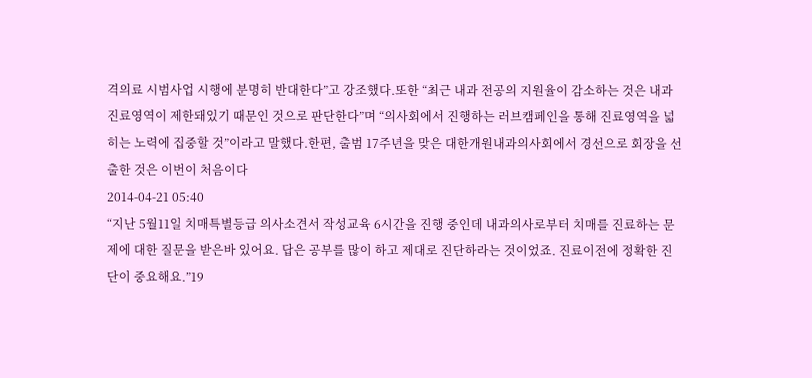격의료 시범사업 시행에 분명히 반대한다”고 강조했다.또한 “최근 내과 전공의 지원율이 감소하는 것은 내과 진료영역이 제한돼있기 때문인 것으로 판단한다”며 “의사회에서 진행하는 러브캠페인을 통해 진료영역을 넓히는 노력에 집중할 것”이라고 말했다.한편, 출범 17주년을 맞은 대한개원내과의사회에서 경선으로 회장을 선출한 것은 이번이 처음이다
2014-04-21 05:40
“지난 5월11일 치매특별등급 의사소견서 작성교육 6시간을 진행 중인데 내과의사로부터 치매를 진료하는 문제에 대한 질문을 받은바 있어요. 답은 공부를 많이 하고 제대로 진단하라는 것이었죠. 진료이전에 정확한 진단이 중요해요.”19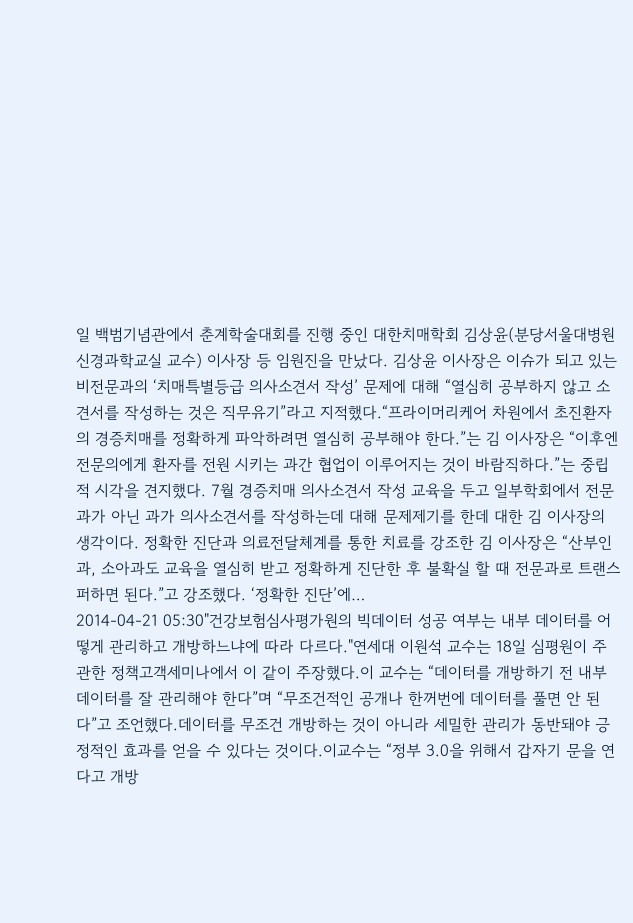일 백범기념관에서 춘계학술대회를 진행 중인 대한치매학회 김상윤(분당서울대병원 신경과학교실 교수) 이사장 등 임원진을 만났다. 김상윤 이사장은 이슈가 되고 있는 비전문과의 ‘치매특별등급 의사소견서 작성’ 문제에 대해 “열심히 공부하지 않고 소견서를 작성하는 것은 직무유기”라고 지적했다.“프라이머리케어 차원에서 초진환자의 경증치매를 정확하게 파악하려면 열심히 공부해야 한다.”는 김 이사장은 “이후엔 전문의에게 환자를 전원 시키는 과간 협업이 이루어지는 것이 바람직하다.”는 중립적 시각을 견지했다. 7월 경증치매 의사소견서 작성 교육을 두고 일부학회에서 전문과가 아닌 과가 의사소견서를 작성하는데 대해 문제제기를 한데 대한 김 이사장의 생각이다. 정확한 진단과 의료전달체계를 통한 치료를 강조한 김 이사장은 “산부인과, 소아과도 교육을 열심히 받고 정확하게 진단한 후 불확실 할 때 전문과로 트랜스퍼하면 된다.”고 강조했다. ‘정확한 진단’에…
2014-04-21 05:30"건강보험심사평가원의 빅데이터 성공 여부는 내부 데이터를 어떻게 관리하고 개방하느냐에 따라 다르다."연세대 이원석 교수는 18일 심평원이 주관한 정책고객세미나에서 이 같이 주장했다.이 교수는 “데이터를 개방하기 전 내부 데이터를 잘 관리해야 한다”며 “무조건적인 공개나 한꺼번에 데이터를 풀면 안 된다”고 조언했다.데이터를 무조건 개방하는 것이 아니라 세밀한 관리가 동반돼야 긍정적인 효과를 얻을 수 있다는 것이다.이교수는 “정부 3.0을 위해서 갑자기 문을 연다고 개방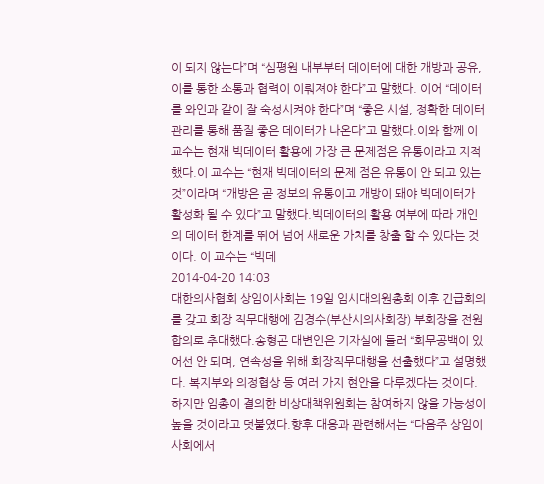이 되지 않는다”며 “심평원 내부부터 데이터에 대한 개방과 공유, 이를 통한 소통과 협력이 이뤄져야 한다”고 말했다. 이어 “데이터를 와인과 같이 잘 숙성시켜야 한다”며 “좋은 시설, 정확한 데이터 관리를 통해 품질 좋은 데이터가 나온다”고 말했다.이와 함께 이 교수는 현재 빅데이터 활용에 가장 큰 문제점은 유통이라고 지적했다.이 교수는 “현재 빅데이터의 문제 점은 유통이 안 되고 있는 것”이라며 “개방은 곧 정보의 유통이고 개방이 돼야 빅데이터가 활성화 될 수 있다”고 말했다.빅데이터의 활용 여부에 따라 개인의 데이터 한계를 뛰어 넘어 새로운 가치를 창출 할 수 있다는 것이다. 이 교수는 “빅데
2014-04-20 14:03
대한의사협회 상임이사회는 19일 임시대의원총회 이후 긴급회의를 갖고 회장 직무대행에 김경수(부산시의사회장) 부회장을 전원합의로 추대했다.송형곤 대변인은 기자실에 들러 “회무공백이 있어선 안 되며, 연속성을 위해 회장직무대행을 선출했다”고 설명했다. 복지부와 의정협상 등 여러 가지 현안을 다루겠다는 것이다. 하지만 임총이 결의한 비상대책위원회는 참여하지 않을 가능성이 높을 것이라고 덧붙였다.향후 대응과 관련해서는 “다음주 상임이사회에서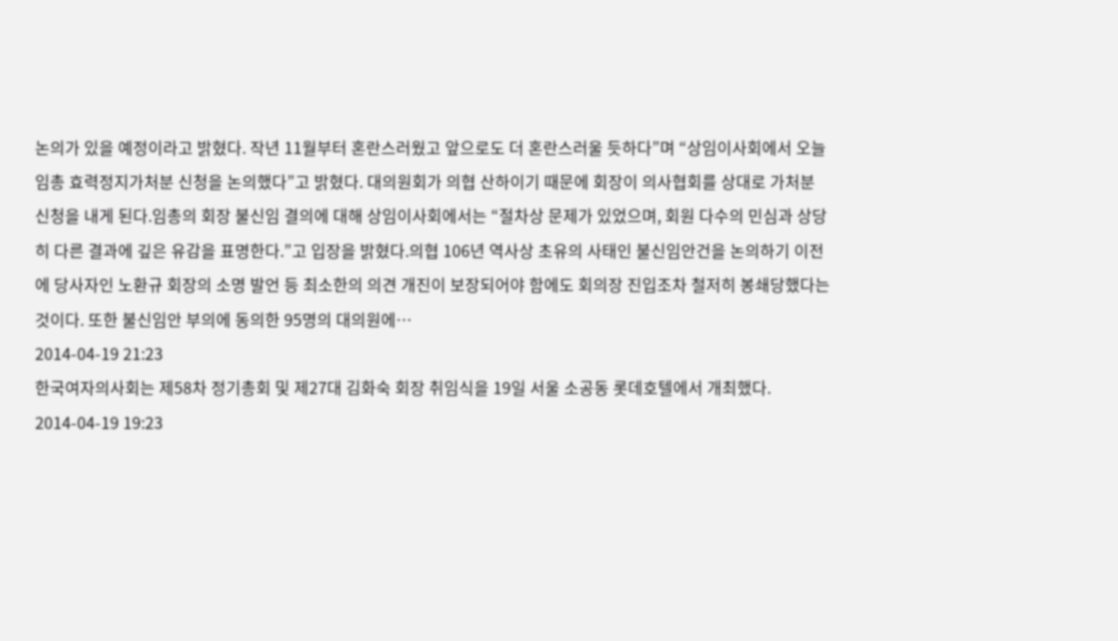논의가 있을 예정이라고 밝혔다. 작년 11월부터 혼란스러웠고 앞으로도 더 혼란스러울 듯하다”며 “상임이사회에서 오늘 임총 효력정지가처분 신청을 논의했다”고 밝혔다. 대의원회가 의협 산하이기 때문에 회장이 의사협회를 상대로 가처분 신청을 내게 된다.임총의 회장 불신임 결의에 대해 상임이사회에서는 “절차상 문제가 있었으며, 회원 다수의 민심과 상당히 다른 결과에 깊은 유감을 표명한다.”고 입장을 밝혔다.의협 106년 역사상 초유의 사태인 불신임안건을 논의하기 이전에 당사자인 노환규 회장의 소명 발언 등 최소한의 의견 개진이 보장되어야 함에도 회의장 진입조차 철저히 봉쇄당했다는 것이다. 또한 불신임안 부의에 동의한 95명의 대의원에…
2014-04-19 21:23
한국여자의사회는 제58차 정기총회 및 제27대 김화숙 회장 취임식을 19일 서울 소공동 롯데호텔에서 개최했다.
2014-04-19 19:23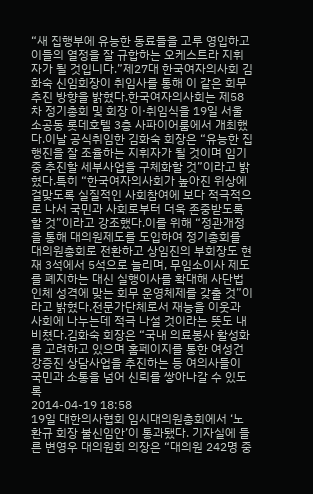“새 집행부에 유능한 동료들을 고루 영입하고 이들의 열정을 잘 규합하는 오케스트라 지휘자가 될 것입니다.”제27대 한국여자의사회 김화숙 신임회장이 취임사를 통해 이 같은 회무 추진 방향을 밝혔다.한국여자의사회는 제58차 정기총회 및 회장 이·취임식을 19일 서울 소공동 롯데호텔 3층 사파이어룸에서 개최했다.이날 공식취임한 김화숙 회장은 “유능한 집행진을 잘 조율하는 지휘자가 될 것이며 임기 중 추진할 세부사업을 구체화할 것”이라고 밝혔다.특히 “한국여자의사회가 높아진 위상에 걸맞도록 실질적인 사회참여에 보다 적극적으로 나서 국민과 사회로부터 더욱 존중받도록 할 것”이라고 강조했다.이를 위해 “정관개정을 통해 대의원제도를 도입하여 정기총회를 대의원총회로 전환하고 상임진의 부회장도 현재 3석에서 5석으로 늘리며, 무임소이사 제도를 폐지하는 대신 실행이사를 확대해 사단법인체 성격에 맞는 회무 운영체제를 갖출 것”이라고 밝혔다.전문가단체로서 재능을 이웃과 사회에 나누는데 적극 나설 것이라는 뜻도 내비쳤다.김화숙 회장은 “국내 의료봉사 활성화를 고려하고 있으며 홈페이지를 통한 여성건강증진 상담사업을 추진하는 등 여의사들이 국민과 소통을 넘어 신뢰를 쌓아나갈 수 있도록
2014-04-19 18:58
19일 대한의사협회 임시대의원총회에서 ‘노환규 회장 불신임안’이 통과됐다. 기자실에 들른 변영우 대의원회 의장은 “대의원 242명 중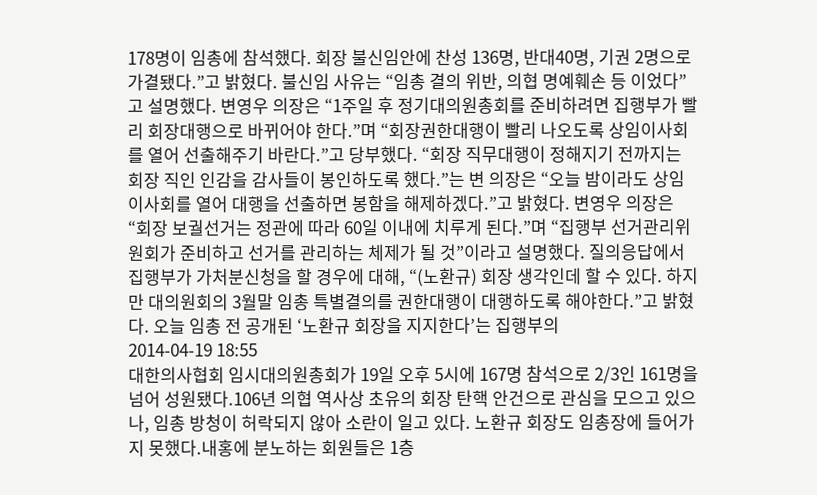178명이 임총에 참석했다. 회장 불신임안에 찬성 136명, 반대40명, 기권 2명으로 가결됐다.”고 밝혔다. 불신임 사유는 “임총 결의 위반, 의협 명예훼손 등 이었다”고 설명했다. 변영우 의장은 “1주일 후 정기대의원총회를 준비하려면 집행부가 빨리 회장대행으로 바뀌어야 한다.”며 “회장권한대행이 빨리 나오도록 상임이사회를 열어 선출해주기 바란다.”고 당부했다. “회장 직무대행이 정해지기 전까지는 회장 직인 인감을 감사들이 봉인하도록 했다.”는 변 의장은 “오늘 밤이라도 상임이사회를 열어 대행을 선출하면 봉함을 해제하겠다.”고 밝혔다. 변영우 의장은 “회장 보궐선거는 정관에 따라 60일 이내에 치루게 된다.”며 “집행부 선거관리위원회가 준비하고 선거를 관리하는 체제가 될 것”이라고 설명했다. 질의응답에서 집행부가 가처분신청을 할 경우에 대해, “(노환규) 회장 생각인데 할 수 있다. 하지만 대의원회의 3월말 임총 특별결의를 권한대행이 대행하도록 해야한다.”고 밝혔다. 오늘 임총 전 공개된 ‘노환규 회장을 지지한다’는 집행부의
2014-04-19 18:55
대한의사협회 임시대의원총회가 19일 오후 5시에 167명 참석으로 2/3인 161명을 넘어 성원됐다.106년 의협 역사상 초유의 회장 탄핵 안건으로 관심을 모으고 있으나, 임총 방청이 허락되지 않아 소란이 일고 있다. 노환규 회장도 임총장에 들어가지 못했다.내홍에 분노하는 회원들은 1층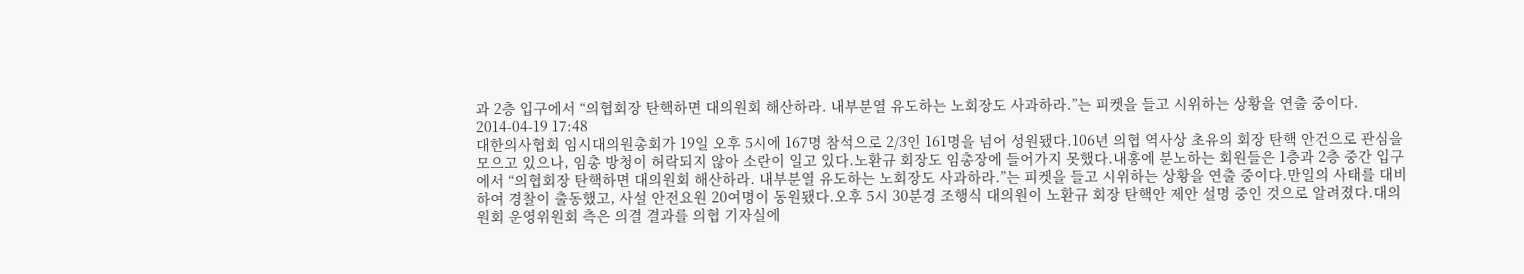과 2층 입구에서 “의협회장 탄핵하면 대의원회 해산하라. 내부분열 유도하는 노회장도 사과하라.”는 피켓을 들고 시위하는 상황을 연출 중이다.
2014-04-19 17:48
대한의사협회 임시대의원총회가 19일 오후 5시에 167명 참석으로 2/3인 161명을 넘어 성원됐다.106년 의협 역사상 초유의 회장 탄핵 안건으로 관심을 모으고 있으나, 임총 방청이 허락되지 않아 소란이 일고 있다.노환규 회장도 임총장에 들어가지 못했다.내홍에 분노하는 회원들은 1층과 2층 중간 입구에서 “의협회장 탄핵하면 대의원회 해산하라. 내부분열 유도하는 노회장도 사과하라.”는 피켓을 들고 시위하는 상황을 연출 중이다.만일의 사태를 대비하여 경찰이 출동했고, 사설 안전요원 20여명이 동원됐다.오후 5시 30분경 조행식 대의원이 노환규 회장 탄핵안 제안 설명 중인 것으로 알려졌다.대의원회 운영위원회 측은 의결 결과를 의협 기자실에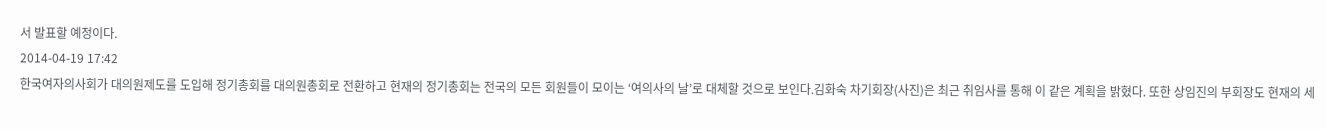서 발표할 예정이다.
2014-04-19 17:42
한국여자의사회가 대의원제도를 도입해 정기총회를 대의원총회로 전환하고 현재의 정기총회는 전국의 모든 회원들이 모이는 ‘여의사의 날’로 대체할 것으로 보인다.김화숙 차기회장(사진)은 최근 취임사를 통해 이 같은 계획을 밝혔다. 또한 상임진의 부회장도 현재의 세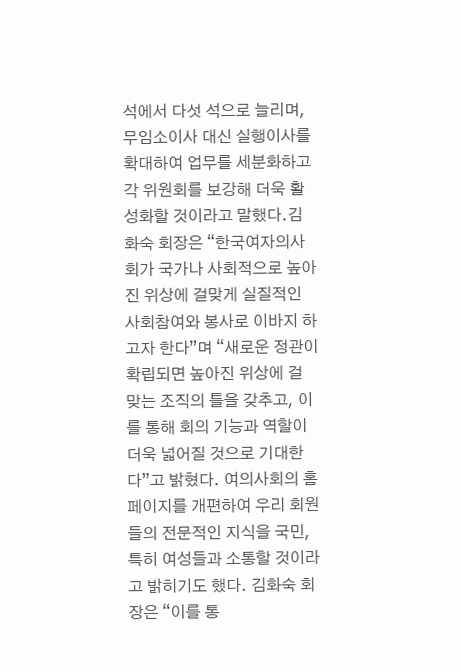석에서 다섯 석으로 늘리며, 무임소이사 대신 실행이사를 확대하여 업무를 세분화하고 각 위원회를 보강해 더욱 활성화할 것이라고 말했다.김화숙 회장은 “한국여자의사회가 국가나 사회적으로 높아진 위상에 걸맞게 실질적인 사회참여와 봉사로 이바지 하고자 한다”며 “새로운 정관이 확립되면 높아진 위상에 걸 맞는 조직의 틀을 갖추고, 이를 통해 회의 기능과 역할이 더욱 넓어질 것으로 기대한다”고 밝혔다. 여의사회의 홈페이지를 개편하여 우리 회원들의 전문적인 지식을 국민, 특히 여성들과 소통할 것이라고 밝히기도 했다. 김화숙 회장은 “이를 통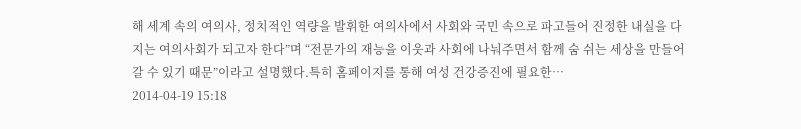해 세계 속의 여의사, 정치적인 역량을 발휘한 여의사에서 사회와 국민 속으로 파고들어 진정한 내실을 다지는 여의사회가 되고자 한다”며 “전문가의 재능을 이웃과 사회에 나눠주면서 함께 숨 쉬는 세상을 만들어 갈 수 있기 때문”이라고 설명했다.특히 홈페이지를 통해 여성 건강증진에 필요한…
2014-04-19 15:18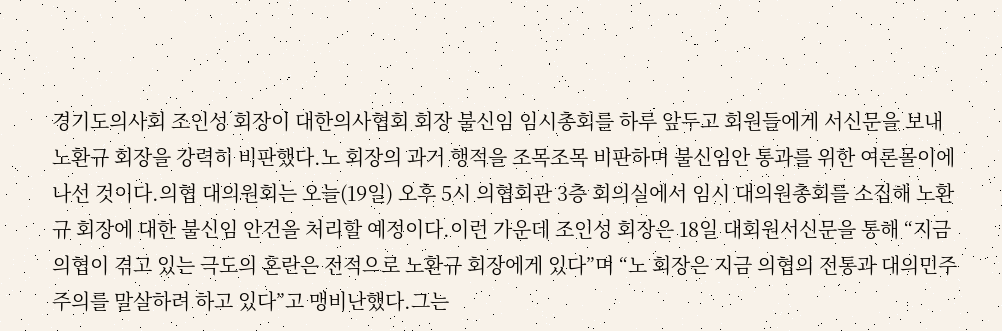경기도의사회 조인성 회장이 대한의사협회 회장 불신임 임시총회를 하루 앞두고 회원들에게 서신문을 보내 노환규 회장을 강력히 비판했다.노 회장의 과거 행적을 조목조목 비판하며 불신임안 통과를 위한 여론몰이에 나선 것이다.의협 대의원회는 오늘(19일) 오후 5시 의협회관 3층 회의실에서 임시 대의원총회를 소집해 노환규 회장에 대한 불신임 안건을 처리할 예정이다.이런 가운데 조인성 회장은 18일 대회원서신문을 통해 “지금 의협이 겪고 있는 극도의 혼란은 전적으로 노환규 회장에게 있다”며 “노 회장은 지금 의협의 전통과 대의민주주의를 말살하려 하고 있다”고 맹비난했다.그는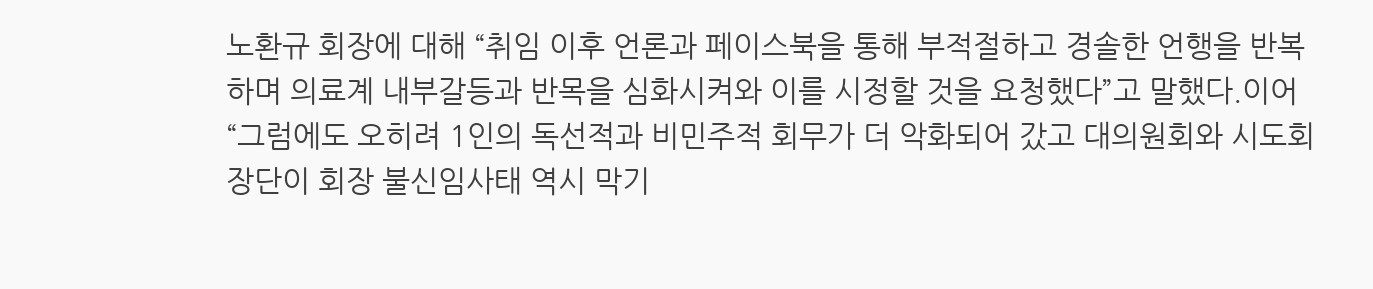노환규 회장에 대해 “취임 이후 언론과 페이스북을 통해 부적절하고 경솔한 언행을 반복하며 의료계 내부갈등과 반목을 심화시켜와 이를 시정할 것을 요청했다”고 말했다.이어 “그럼에도 오히려 1인의 독선적과 비민주적 회무가 더 악화되어 갔고 대의원회와 시도회장단이 회장 불신임사태 역시 막기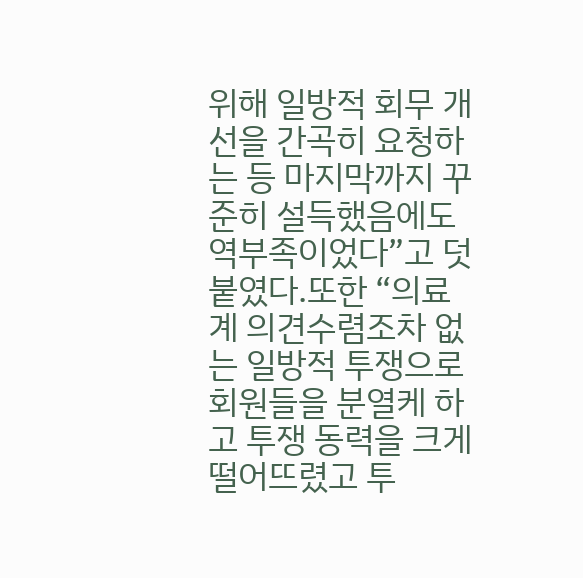위해 일방적 회무 개선을 간곡히 요청하는 등 마지막까지 꾸준히 설득했음에도 역부족이었다”고 덧붙였다.또한 “의료계 의견수렴조차 없는 일방적 투쟁으로 회원들을 분열케 하고 투쟁 동력을 크게 떨어뜨렸고 투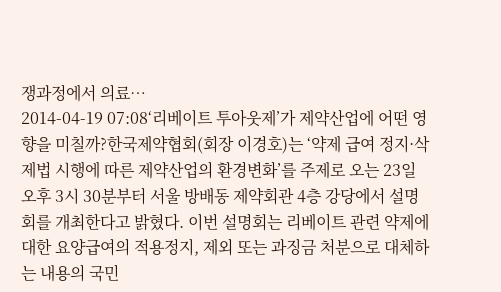쟁과정에서 의료…
2014-04-19 07:08‘리베이트 투아웃제’가 제약산업에 어떤 영향을 미칠까?한국제약협회(회장 이경호)는 ‘약제 급여 정지·삭제법 시행에 따른 제약산업의 환경변화’를 주제로 오는 23일 오후 3시 30분부터 서울 방배동 제약회관 4층 강당에서 설명회를 개최한다고 밝혔다. 이번 설명회는 리베이트 관련 약제에 대한 요양급여의 적용정지, 제외 또는 과징금 처분으로 대체하는 내용의 국민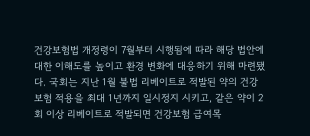건강보험법 개정령이 7월부터 시행됨에 따라 해당 법안에 대한 이해도를 높이고 환경 변화에 대응하기 위해 마련됐다. 국회는 지난 1월 불법 리베이트로 적발된 약의 건강보험 적용을 최대 1년까지 일시정지 시키고, 같은 약이 2회 이상 리베이트로 적발되면 건강보험 급여목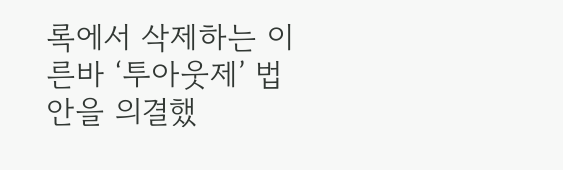록에서 삭제하는 이른바 ‘투아웃제’ 법안을 의결했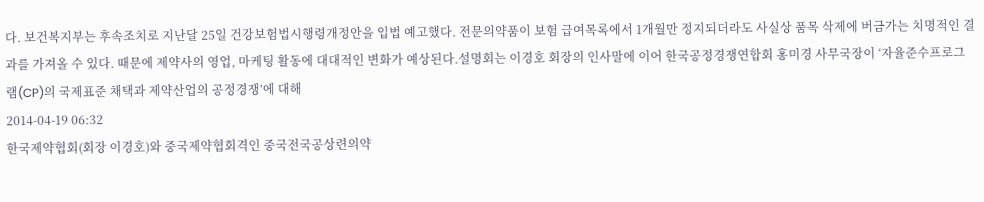다. 보건복지부는 후속조치로 지난달 25일 건강보험법시행령개정안을 입법 예고했다. 전문의약품이 보험 급여목록에서 1개월만 정지되더라도 사실상 품목 삭제에 버금가는 치명적인 결과를 가져올 수 있다. 때문에 제약사의 영업, 마케팅 활동에 대대적인 변화가 예상된다.설명회는 이경호 회장의 인사말에 이어 한국공정경쟁연합회 홍미경 사무국장이 ‘자율준수프로그램(CP)의 국제표준 채택과 제약산업의 공정경쟁’에 대해
2014-04-19 06:32
한국제약협회(회장 이경호)와 중국제약협회격인 중국전국공상련의약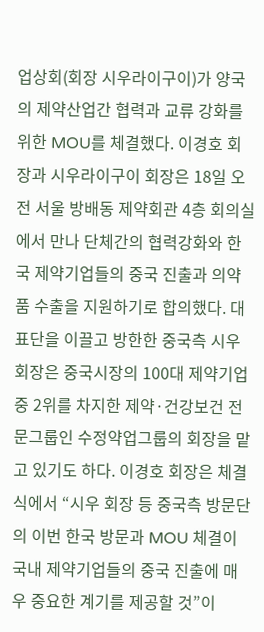업상회(회장 시우라이구이)가 양국의 제약산업간 협력과 교류 강화를 위한 MOU를 체결했다. 이경호 회장과 시우라이구이 회장은 18일 오전 서울 방배동 제약회관 4층 회의실에서 만나 단체간의 협력강화와 한국 제약기업들의 중국 진출과 의약품 수출을 지원하기로 합의했다. 대표단을 이끌고 방한한 중국측 시우 회장은 중국시장의 100대 제약기업 중 2위를 차지한 제약·건강보건 전문그룹인 수정약업그룹의 회장을 맡고 있기도 하다. 이경호 회장은 체결식에서 “시우 회장 등 중국측 방문단의 이번 한국 방문과 MOU 체결이 국내 제약기업들의 중국 진출에 매우 중요한 계기를 제공할 것”이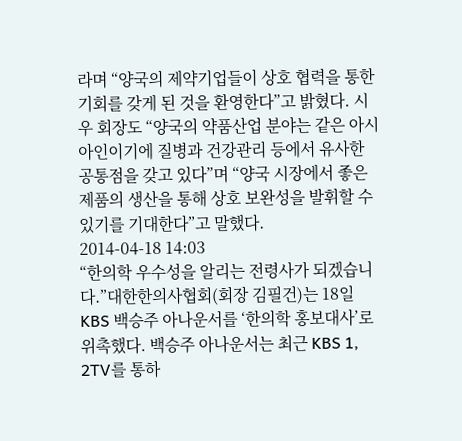라며 “양국의 제약기업들이 상호 협력을 통한 기회를 갖게 된 것을 환영한다”고 밝혔다. 시우 회장도 “양국의 약품산업 분야는 같은 아시아인이기에 질병과 건강관리 등에서 유사한 공통점을 갖고 있다”며 “양국 시장에서 좋은 제품의 생산을 통해 상호 보완성을 발휘할 수 있기를 기대한다”고 말했다.
2014-04-18 14:03
“한의학 우수성을 알리는 전령사가 되겠습니다.”대한한의사협회(회장 김필건)는 18일 KBS 백승주 아나운서를 ‘한의학 홍보대사’로 위촉했다. 백승주 아나운서는 최근 KBS 1, 2TV를 통하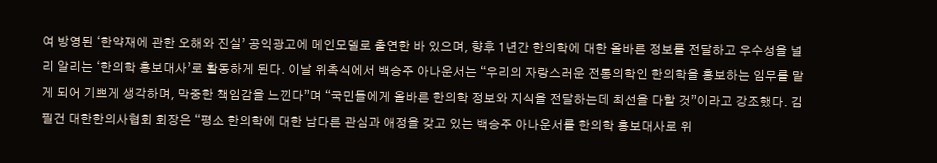여 방영된 ‘한약재에 관한 오해와 진실’ 공익광고에 메인모델로 출연한 바 있으며, 향후 1년간 한의학에 대한 올바른 정보를 전달하고 우수성을 널리 알리는 ‘한의학 홍보대사’로 활동하게 된다. 이날 위촉식에서 백승주 아나운서는 “우리의 자랑스러운 전통의학인 한의학을 홍보하는 임무를 맡게 되어 기쁘게 생각하며, 막중한 책임감을 느낀다”며 “국민들에게 올바른 한의학 정보와 지식을 전달하는데 최선을 다할 것”이라고 강조했다. 김필건 대한한의사협회 회장은 “평소 한의학에 대한 남다른 관심과 애정을 갖고 있는 백승주 아나운서를 한의학 홍보대사로 위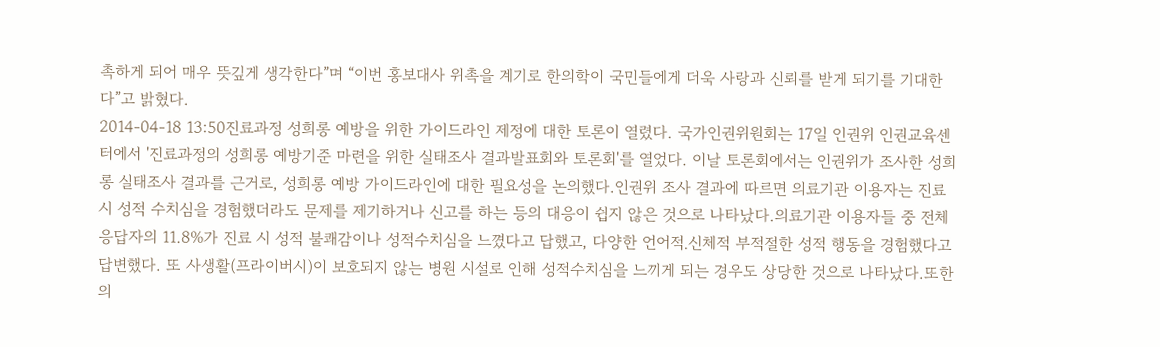촉하게 되어 매우 뜻깊게 생각한다”며 “이번 홍보대사 위촉을 계기로 한의학이 국민들에게 더욱 사랑과 신뢰를 받게 되기를 기대한다”고 밝혔다.
2014-04-18 13:50진료과정 성희롱 예방을 위한 가이드라인 제정에 대한 토론이 열렸다. 국가인권위원회는 17일 인권위 인권교육센터에서 '진료과정의 성희롱 예방기준 마련을 위한 실태조사 결과발표회와 토론회'를 열었다. 이날 토론회에서는 인권위가 조사한 성희롱 실태조사 결과를 근거로, 성희롱 예방 가이드라인에 대한 필요성을 논의했다.인권위 조사 결과에 따르면 의료기관 이용자는 진료 시 성적 수치심을 경험했더라도 문제를 제기하거나 신고를 하는 등의 대응이 쉽지 않은 것으로 나타났다.의료기관 이용자들 중 전체 응답자의 11.8%가 진료 시 성적 불쾌감이나 성적수치심을 느꼈다고 답했고, 다양한 언어적․신체적 부적절한 성적 행동을 경험했다고 답변했다. 또 사생활(프라이버시)이 보호되지 않는 병원 시설로 인해 성적수치심을 느끼게 되는 경우도 상당한 것으로 나타났다.또한 의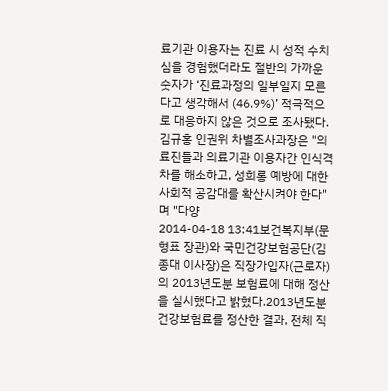료기관 이용자는 진료 시 성적 수치심을 경험했더라도 절반의 가까운 숫자가 ‘진료과정의 일부일지 모른다고 생각해서 (46.9%)’ 적극적으로 대응하지 않은 것으로 조사됐다. 김규홍 인권위 차별조사과장은 "의료진들과 의료기관 이용자간 인식격차를 해소하고, 성희롱 예방에 대한 사회적 공감대를 확산시켜야 한다"며 "다양
2014-04-18 13:41보건복지부(문형표 장관)와 국민건강보험공단(김종대 이사장)은 직장가입자(근로자)의 2013년도분 보험료에 대해 정산을 실시했다고 밝혔다.2013년도분 건강보험료를 정산한 결과, 전체 직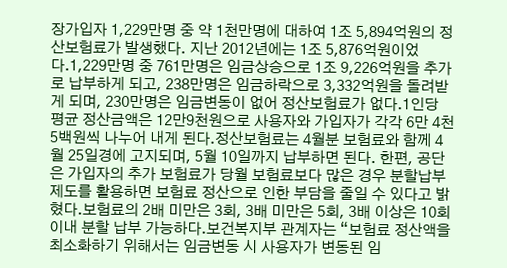장가입자 1,229만명 중 약 1천만명에 대하여 1조 5,894억원의 정산보험료가 발생했다. 지난 2012년에는 1조 5,876억원이었다.1,229만명 중 761만명은 임금상승으로 1조 9,226억원을 추가로 납부하게 되고, 238만명은 임금하락으로 3,332억원을 돌려받게 되며, 230만명은 임금변동이 없어 정산보험료가 없다.1인당 평균 정산금액은 12만9천원으로 사용자와 가입자가 각각 6만 4천 5백원씩 나누어 내게 된다.정산보험료는 4월분 보험료와 함께 4월 25일경에 고지되며, 5월 10일까지 납부하면 된다. 한편, 공단은 가입자의 추가 보험료가 당월 보험료보다 많은 경우 분할납부제도를 활용하면 보험료 정산으로 인한 부담을 줄일 수 있다고 밝혔다.보험료의 2배 미만은 3회, 3배 미만은 5회, 3배 이상은 10회 이내 분할 납부 가능하다.보건복지부 관계자는 “보험료 정산액을 최소화하기 위해서는 임금변동 시 사용자가 변동된 임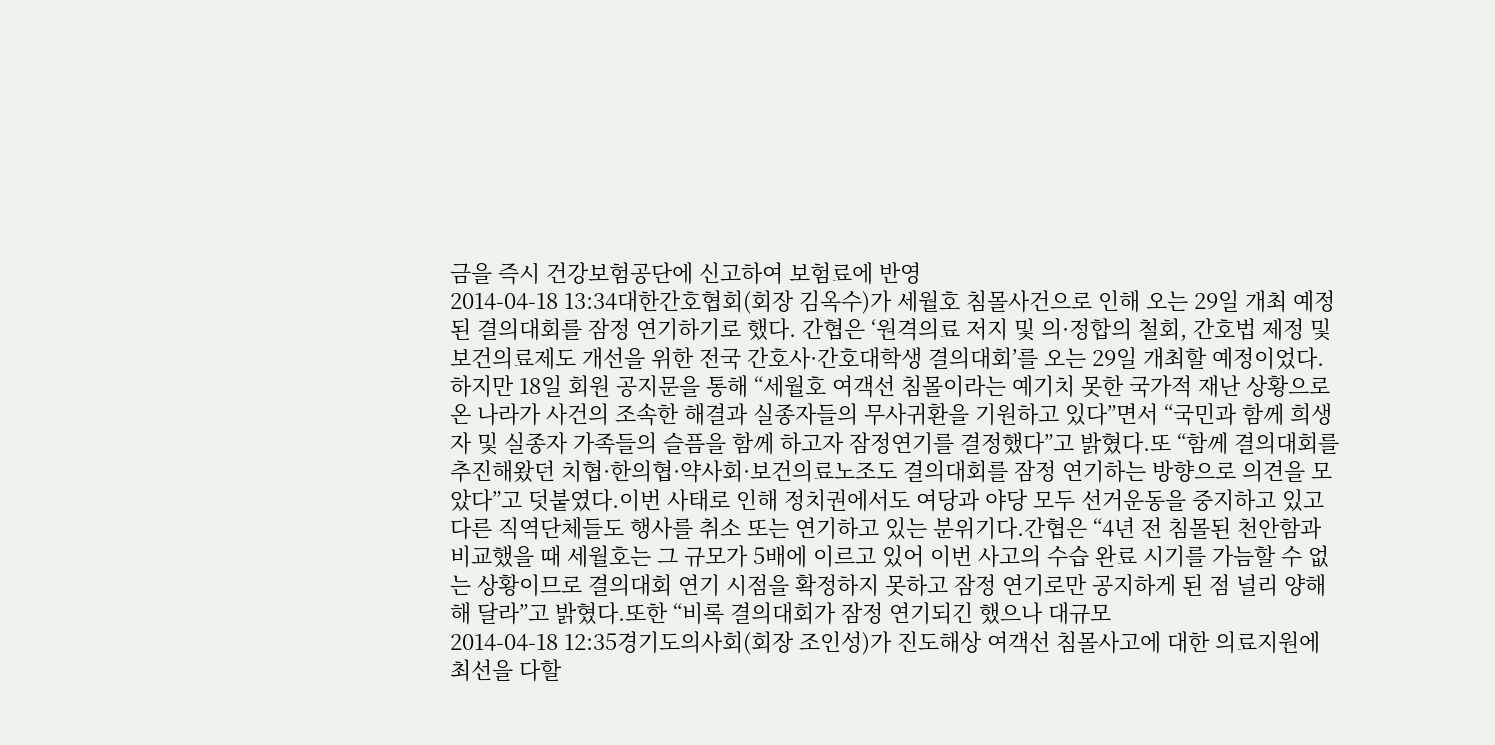금을 즉시 건강보험공단에 신고하여 보험료에 반영
2014-04-18 13:34대한간호협회(회장 김옥수)가 세월호 침몰사건으로 인해 오는 29일 개최 예정된 결의대회를 잠정 연기하기로 했다. 간협은 ‘원격의료 저지 및 의·정합의 철회, 간호법 제정 및 보건의료제도 개선을 위한 전국 간호사·간호대학생 결의대회’를 오는 29일 개최할 예정이었다.하지만 18일 회원 공지문을 통해 “세월호 여객선 침몰이라는 예기치 못한 국가적 재난 상황으로 온 나라가 사건의 조속한 해결과 실종자들의 무사귀환을 기원하고 있다”면서 “국민과 함께 희생자 및 실종자 가족들의 슬픔을 함께 하고자 잠정연기를 결정했다”고 밝혔다.또 “함께 결의대회를 추진해왔던 치협·한의협·약사회·보건의료노조도 결의대회를 잠정 연기하는 방향으로 의견을 모았다”고 덧붙였다.이번 사태로 인해 정치권에서도 여당과 야당 모두 선거운동을 중지하고 있고 다른 직역단체들도 행사를 취소 또는 연기하고 있는 분위기다.간협은 “4년 전 침몰된 천안함과 비교했을 때 세월호는 그 규모가 5배에 이르고 있어 이번 사고의 수습 완료 시기를 가늠할 수 없는 상황이므로 결의대회 연기 시점을 확정하지 못하고 잠정 연기로만 공지하게 된 점 널리 양해해 달라”고 밝혔다.또한 “비록 결의대회가 잠정 연기되긴 했으나 대규모
2014-04-18 12:35경기도의사회(회장 조인성)가 진도해상 여객선 침몰사고에 대한 의료지원에 최선을 다할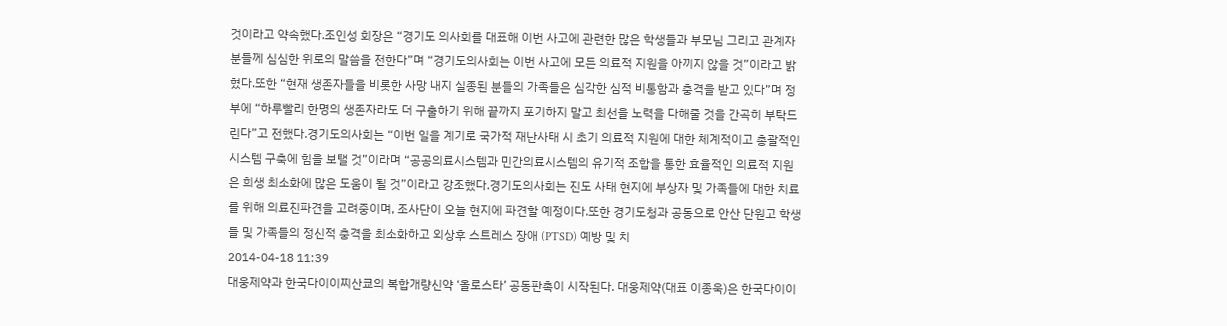것이라고 약속했다.조인성 회장은 “경기도 의사회를 대표해 이번 사고에 관련한 많은 학생들과 부모님 그리고 관계자 분들께 심심한 위로의 말씀을 전한다”며 “경기도의사회는 이번 사고에 모든 의료적 지원을 아끼지 않을 것”이라고 밝혔다.또한 “현재 생존자들을 비롯한 사망 내지 실종된 분들의 가족들은 심각한 심적 비통함과 충격을 받고 있다”며 정부에 “하루빨리 한명의 생존자라도 더 구출하기 위해 끝까지 포기하지 말고 최선을 노력을 다해줄 것을 간곡히 부탁드린다”고 전했다.경기도의사회는 “이번 일을 계기로 국가적 재난사태 시 초기 의료적 지원에 대한 체계적이고 총괄적인 시스템 구축에 힘을 보탤 것”이라며 “공공의료시스템과 민간의료시스템의 유기적 조합을 통한 효율적인 의료적 지원은 희생 최소화에 많은 도움이 될 것”이라고 강조했다.경기도의사회는 진도 사태 현지에 부상자 및 가족들에 대한 치료를 위해 의료진파견을 고려중이며, 조사단이 오늘 현지에 파견할 예정이다.또한 경기도청과 공동으로 안산 단원고 학생들 및 가족들의 정신적 충격을 최소화하고 외상후 스트레스 장애 (PTSD) 예방 및 치
2014-04-18 11:39
대웅제약과 한국다이이찌산쿄의 복합개량신약 ‘올로스타’ 공동판촉이 시작된다. 대웅제약(대표 이종욱)은 한국다이이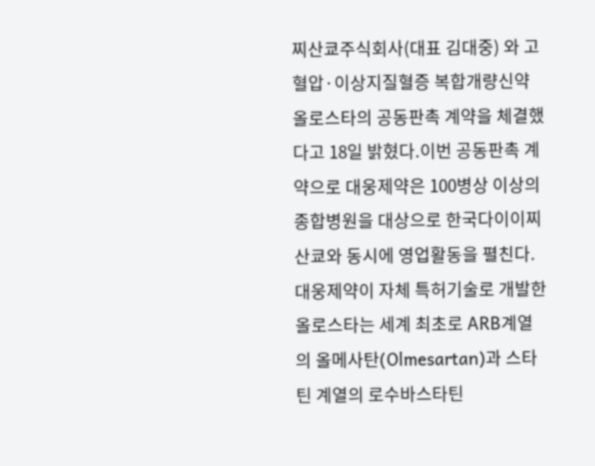찌산쿄주식회사(대표 김대중) 와 고혈압·이상지질혈증 복합개량신약 올로스타의 공동판촉 계약을 체결했다고 18일 밝혔다.이번 공동판촉 계약으로 대웅제약은 100병상 이상의 종합병원을 대상으로 한국다이이찌산쿄와 동시에 영업활동을 펼친다.대웅제약이 자체 특허기술로 개발한 올로스타는 세계 최초로 ARB계열의 올메사탄(Olmesartan)과 스타틴 계열의 로수바스타틴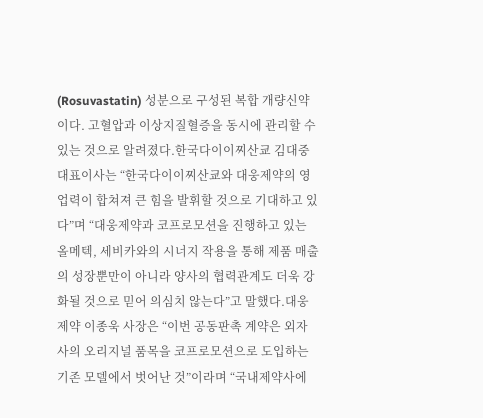(Rosuvastatin) 성분으로 구성된 복합 개량신약이다. 고혈압과 이상지질혈증을 동시에 관리할 수 있는 것으로 알려졌다.한국다이이찌산쿄 김대중 대표이사는 “한국다이이찌산쿄와 대웅제약의 영업력이 합쳐져 큰 힘을 발휘할 것으로 기대하고 있다”며 “대웅제약과 코프로모션을 진행하고 있는 올메텍, 세비카와의 시너지 작용을 통해 제품 매출의 성장뿐만이 아니라 양사의 협력관계도 더욱 강화될 것으로 믿어 의심치 않는다”고 말했다.대웅제약 이종욱 사장은 “이번 공동판촉 계약은 외자사의 오리지널 품목을 코프로모션으로 도입하는 기존 모델에서 벗어난 것”이라며 “국내제약사에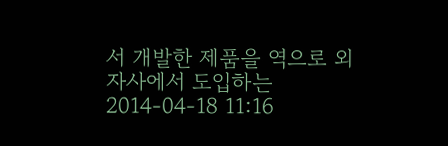서 개발한 제품을 역으로 외자사에서 도입하는
2014-04-18 11:16